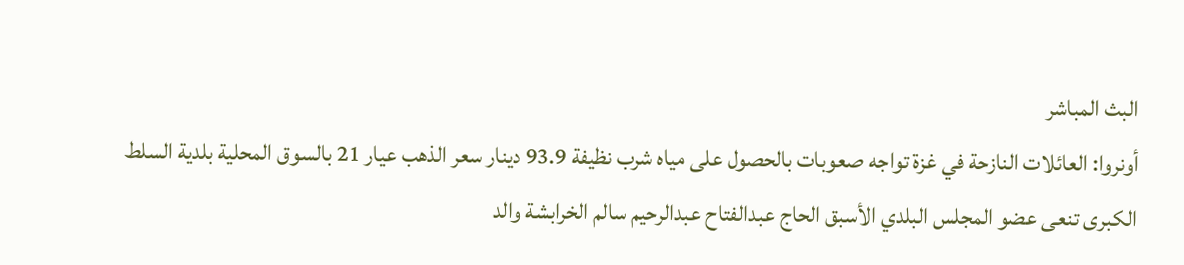البث المباشر
أونروا: العائلات النازحة في غزة تواجه صعوبات بالحصول على مياه شرب نظيفة 93.9 دينار سعر الذهب عيار 21 بالسوق المحلية بلدية السلط الكبرى تنعى عضو المجلس البلدي الأسبق الحاج عبدالفتاح عبدالرحيم سالم الخرابشة والد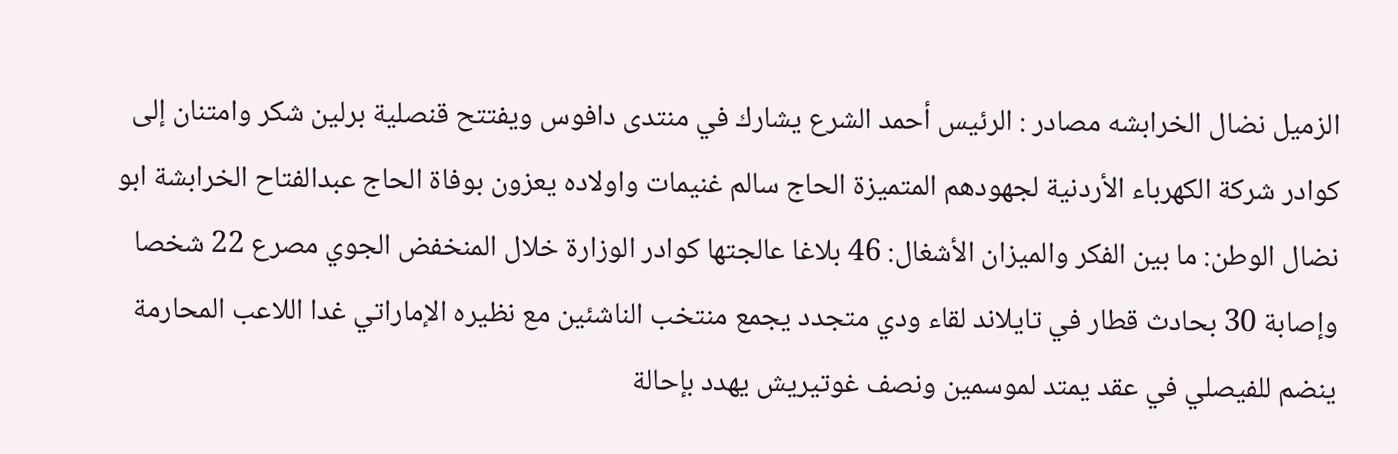الزميل نضال الخرابشه مصادر : الرئيس أحمد الشرع يشارك في منتدى دافوس ويفتتح قنصلية برلين شكر وامتنان إلى كوادر شركة الكهرباء الأردنية لجهودهم المتميزة الحاج سالم غنيمات واولاده يعزون بوفاة الحاج عبدالفتاح الخرابشة ابو نضال الوطن: ما بين الفكر والميزان الأشغال: 46 بلاغا عالجتها كوادر الوزارة خلال المنخفض الجوي مصرع 22 شخصا وإصابة 30 بحادث قطار في تايلاند لقاء ودي متجدد يجمع منتخب الناشئين مع نظيره الإماراتي غدا اللاعب المحارمة ينضم للفيصلي في عقد يمتد لموسمين ونصف غوتيريش يهدد بإحالة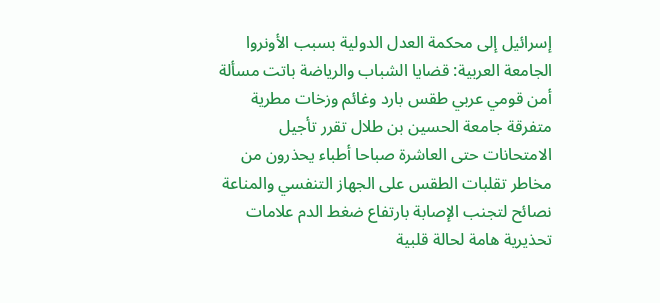إسرائيل إلى محكمة العدل الدولية بسبب الأونروا الجامعة العربية: قضايا الشباب والرياضة باتت مسألة أمن قومي عربي طقس بارد وغائم وزخات مطرية متفرقة جامعة الحسين بن طلال تقرر تأجيل الامتحانات حتى العاشرة صباحا أطباء يحذرون من مخاطر تقلبات الطقس على الجهاز التنفسي والمناعة نصائح لتجنب الإصابة بارتفاع ضغط الدم علامات تحذيرية هامة لحالة قلبية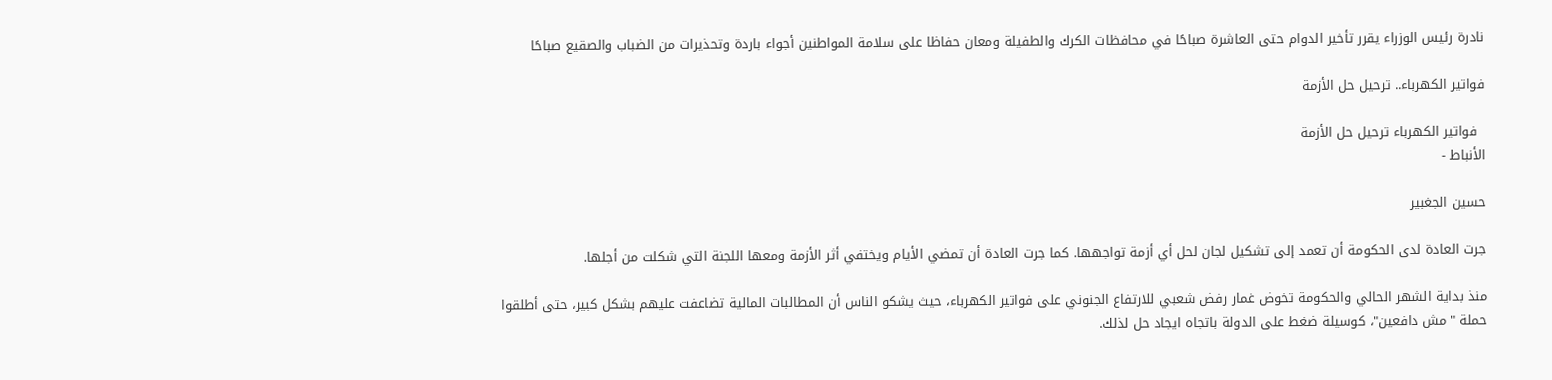نادرة رئيس الوزراء يقرر تأخير الدوام حتى العاشرة صباحًا في محافظات الكرك والطفيلة ومعان حفاظا على سلامة المواطنين أجواء باردة وتحذيرات من الضباب والصقيع صباحًا

فواتير الكهرباء.. ترحيل حل الأزمة

  فواتير الكهرباء ترحيل حل الأزمة
الأنباط -

حسين الجغبير

جرت العادة لدى الحكومة أن تعمد إلى تشكيل لجان لحل أي أزمة تواجهها. كما جرت العادة أن تمضي الأيام ويختفي أثر الأزمة ومعها اللجنة التي شكلت من أجلها.

منذ بداية الشهر الحالي والحكومة تخوض غمار رفض شعبي للارتفاع الجنوني على فواتير الكهرباء، حيث يشكو الناس أن المطالبات المالية تضاعفت عليهم بشكل كبير، حتى أطلقوا حملة "مش دافعين"، كوسيلة ضغط على الدولة باتجاه ايجاد حل لذلك.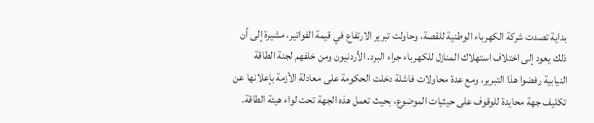بداية تصدت شركة الكهرباء الوطنية للقصة، وحاولت تبرير الارتفاع في قيمة الفواتير، مشيرة إلى أن ذلك يعود إلى اختلاف استهلاك المنازل للكهرباء جراء البرد. الأردنيون ومن خلفهم لجنة الطاقة النيابية رفضوا هذا التبرير، ومع عدة محاولات فاشلة دخلت الحكومة على معادلة الأزمة بإعلانها عن تكليف جهة محايدة للوقوف على حيثيات الموضوع، بحيث تعمل هذه الجهة تحت لواء هيئة الطاقة.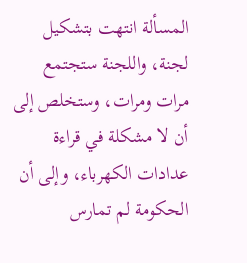المسألة انتهت بتشكيل لجنة، واللجنة ستجتمع مرات ومرات، وستخلص إلى أن لا مشكلة في قراءة عدادات الكهرباء، وإلى أن الحكومة لم تمارس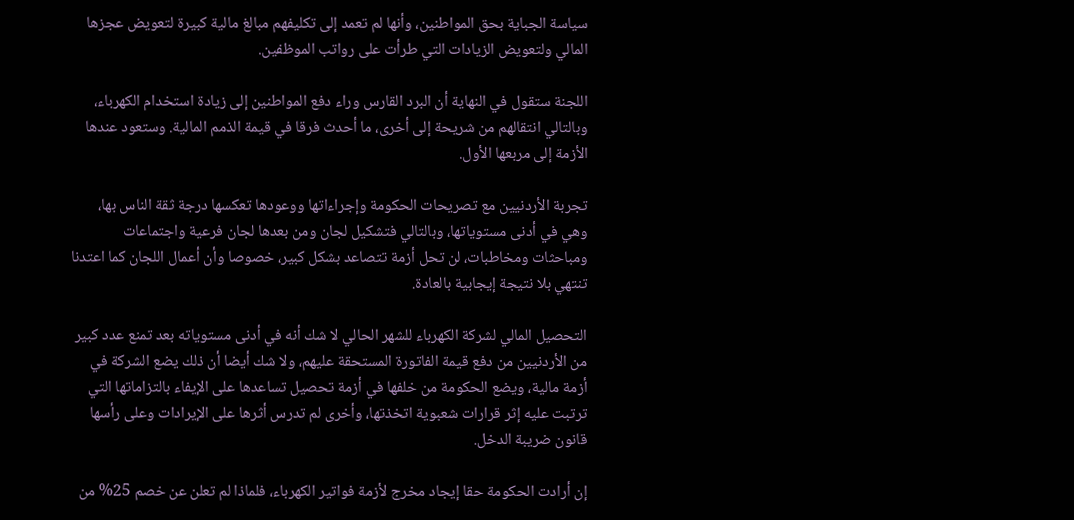سياسة الجباية بحق المواطنين، وأنها لم تعمد إلى تكليفهم مبالغ مالية كبيرة لتعويض عجزها المالي ولتعويض الزيادات التي طرأت على رواتب الموظفين.

اللجنة ستقول في النهاية أن البرد القارس وراء دفع المواطنين إلى زيادة استخدام الكهرباء، وبالتالي انتقالهم من شريحة إلى أخرى، ما أحدث فرقا في قيمة الذمم المالية. وستعود عندها الأزمة إلى مربعها الأول.

تجربة الأردنيين مع تصريحات الحكومة وإجراءاتها ووعودها تعكسها درجة ثقة الناس بها، وهي في أدنى مستوياتها، وبالتالي فتشكيل لجان ومن بعدها لجان فرعية واجتماعات ومباحثات ومخاطبات، لن تحل أزمة تتصاعد بشكل كبير، خصوصا وأن أعمال اللجان كما اعتدنا تنتهي بلا نتيجة إيجابية بالعادة.

التحصيل المالي لشركة الكهرباء للشهر الحالي لا شك أنه في أدنى مستوياته بعد تمنع عدد كبير من الأردنيين من دفع قيمة الفاتورة المستحقة عليهم، ولا شك أيضا أن ذلك يضع الشركة في أزمة مالية، ويضع الحكومة من خلفها في أزمة تحصيل تساعدها على الإيفاء بالتزاماتها التي ترتبت عليه إثر قرارات شعبوية اتخذتها، وأخرى لم تدرس أثرها على الإيرادات وعلى رأسها قانون ضريبة الدخل.

إن أرادت الحكومة حقا إيجاد مخرج لأزمة فواتير الكهرباء، فلماذا لم تعلن عن خصم 25% من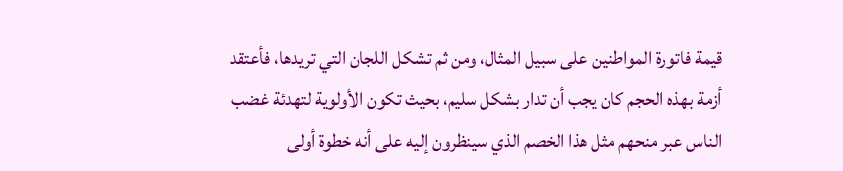قيمة فاتورة المواطنين على سبيل المثال، ومن ثم تشكل اللجان التي تريدها، فأعتقد أزمة بهذه الحجم كان يجب أن تدار بشكل سليم، بحيث تكون الأولوية لتهدئة غضب الناس عبر منحهم مثل هذا الخصم الذي سينظرون إليه على أنه خطوة أولى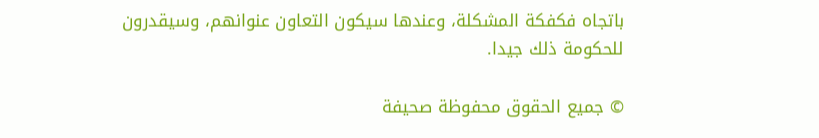باتجاه فكفكة المشكلة، وعندها سيكون التعاون عنوانهم، وسيقدرون للحكومة ذلك جيدا.

© جميع الحقوق محفوظة صحيفة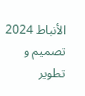الأنباط 2024
تصميم و تطوير